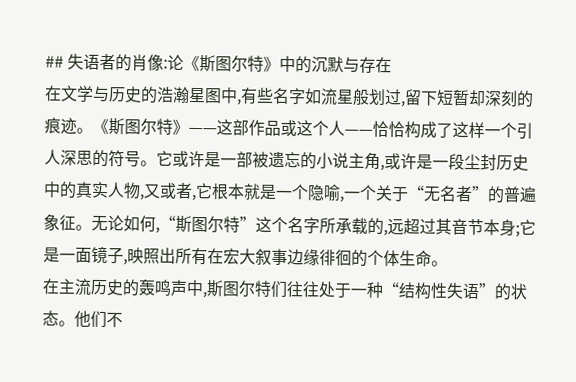## 失语者的肖像:论《斯图尔特》中的沉默与存在
在文学与历史的浩瀚星图中,有些名字如流星般划过,留下短暂却深刻的痕迹。《斯图尔特》——这部作品或这个人——恰恰构成了这样一个引人深思的符号。它或许是一部被遗忘的小说主角,或许是一段尘封历史中的真实人物,又或者,它根本就是一个隐喻,一个关于“无名者”的普遍象征。无论如何,“斯图尔特”这个名字所承载的,远超过其音节本身;它是一面镜子,映照出所有在宏大叙事边缘徘徊的个体生命。
在主流历史的轰鸣声中,斯图尔特们往往处于一种“结构性失语”的状态。他们不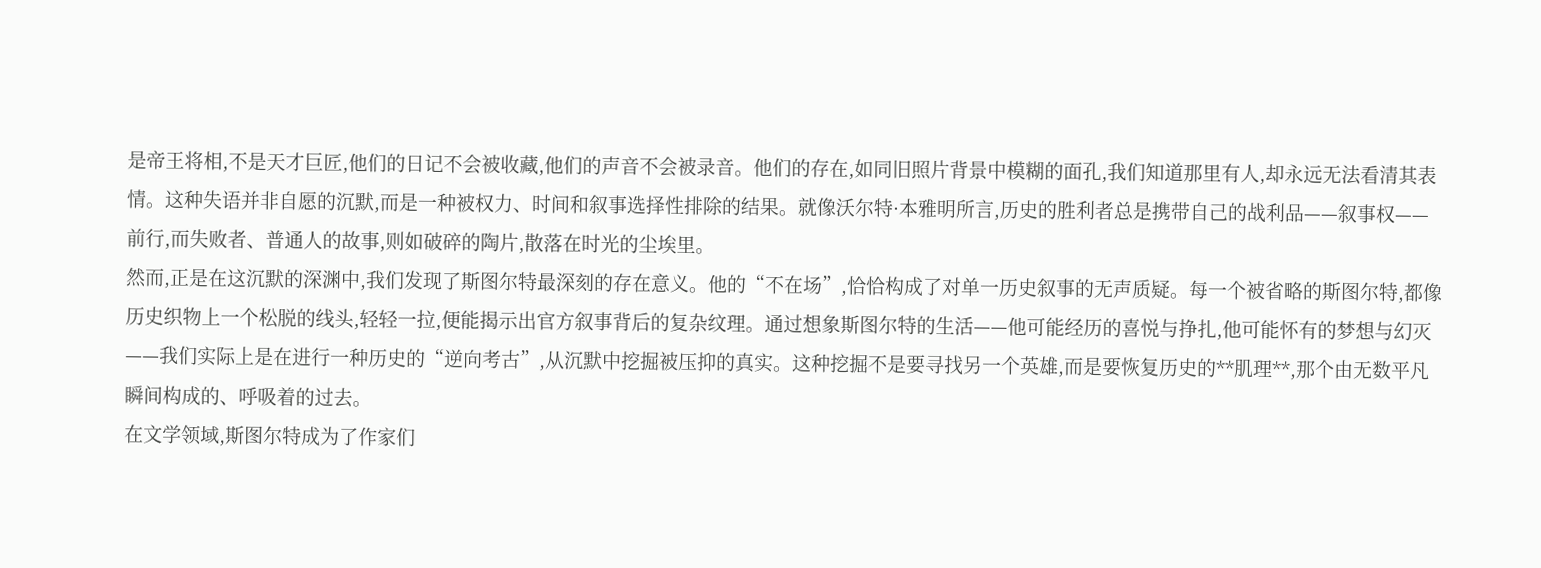是帝王将相,不是天才巨匠,他们的日记不会被收藏,他们的声音不会被录音。他们的存在,如同旧照片背景中模糊的面孔,我们知道那里有人,却永远无法看清其表情。这种失语并非自愿的沉默,而是一种被权力、时间和叙事选择性排除的结果。就像沃尔特·本雅明所言,历史的胜利者总是携带自己的战利品——叙事权——前行,而失败者、普通人的故事,则如破碎的陶片,散落在时光的尘埃里。
然而,正是在这沉默的深渊中,我们发现了斯图尔特最深刻的存在意义。他的“不在场”,恰恰构成了对单一历史叙事的无声质疑。每一个被省略的斯图尔特,都像历史织物上一个松脱的线头,轻轻一拉,便能揭示出官方叙事背后的复杂纹理。通过想象斯图尔特的生活——他可能经历的喜悦与挣扎,他可能怀有的梦想与幻灭——我们实际上是在进行一种历史的“逆向考古”,从沉默中挖掘被压抑的真实。这种挖掘不是要寻找另一个英雄,而是要恢复历史的**肌理**,那个由无数平凡瞬间构成的、呼吸着的过去。
在文学领域,斯图尔特成为了作家们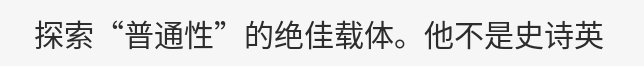探索“普通性”的绝佳载体。他不是史诗英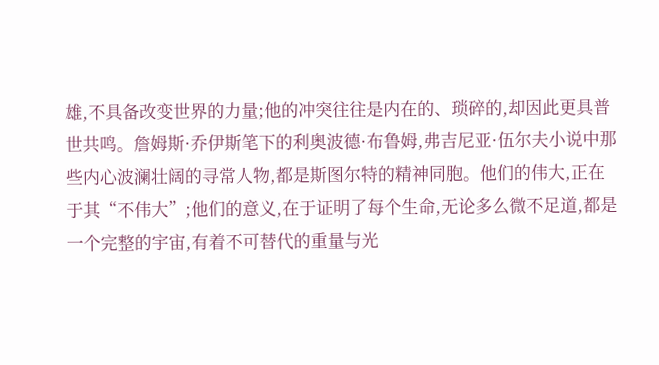雄,不具备改变世界的力量;他的冲突往往是内在的、琐碎的,却因此更具普世共鸣。詹姆斯·乔伊斯笔下的利奥波德·布鲁姆,弗吉尼亚·伍尔夫小说中那些内心波澜壮阔的寻常人物,都是斯图尔特的精神同胞。他们的伟大,正在于其“不伟大”;他们的意义,在于证明了每个生命,无论多么微不足道,都是一个完整的宇宙,有着不可替代的重量与光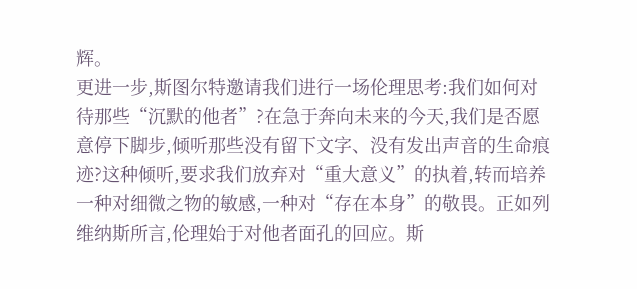辉。
更进一步,斯图尔特邀请我们进行一场伦理思考:我们如何对待那些“沉默的他者”?在急于奔向未来的今天,我们是否愿意停下脚步,倾听那些没有留下文字、没有发出声音的生命痕迹?这种倾听,要求我们放弃对“重大意义”的执着,转而培养一种对细微之物的敏感,一种对“存在本身”的敬畏。正如列维纳斯所言,伦理始于对他者面孔的回应。斯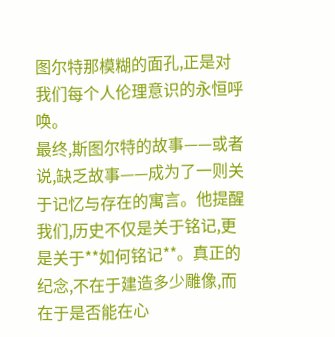图尔特那模糊的面孔,正是对我们每个人伦理意识的永恒呼唤。
最终,斯图尔特的故事——或者说,缺乏故事——成为了一则关于记忆与存在的寓言。他提醒我们,历史不仅是关于铭记,更是关于**如何铭记**。真正的纪念,不在于建造多少雕像,而在于是否能在心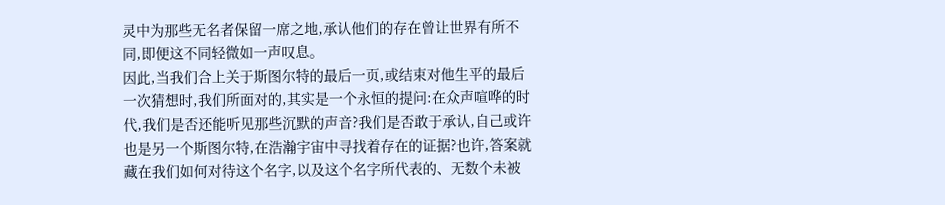灵中为那些无名者保留一席之地,承认他们的存在曾让世界有所不同,即便这不同轻微如一声叹息。
因此,当我们合上关于斯图尔特的最后一页,或结束对他生平的最后一次猜想时,我们所面对的,其实是一个永恒的提问:在众声喧哗的时代,我们是否还能听见那些沉默的声音?我们是否敢于承认,自己或许也是另一个斯图尔特,在浩瀚宇宙中寻找着存在的证据?也许,答案就藏在我们如何对待这个名字,以及这个名字所代表的、无数个未被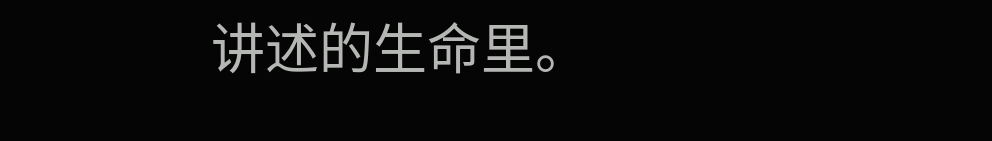讲述的生命里。